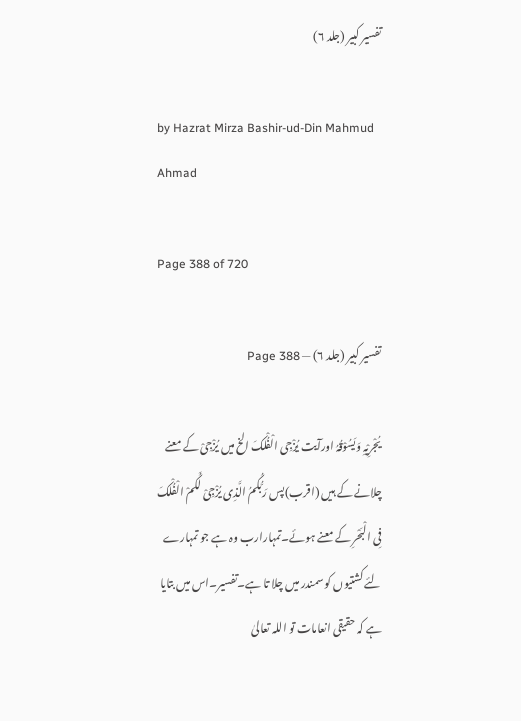تفسیر کبیر (جلد ۶)

by Hazrat Mirza Bashir-ud-Din Mahmud Ahmad

Page 388 of 720

تفسیر کبیر (جلد ۶) — Page 388

یُجْرِیْہِ وَیَسُوْقُہُ اورآیت یُزْجِی الْفُلْکَ الخ میں یُزْجِیْ کے معنے چلانے کے ہیں (اقرب)پس رَبُّکُمُ الَّذِی یُزْجِیْ لَکُمْ الْفُلْکَ فِی الْبَحْرِ کے معنے ہوئے۔تمہارارب وہ ہے جو تمہارے لئے کشتیوں کو سمندر میں چلا تا ہے۔تفسیر۔اس میں بتایا ہے کہ حقیقی انعامات تو اللہ تعالیٰ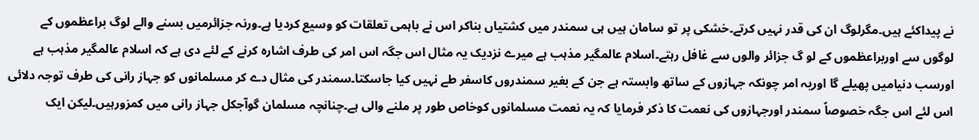نے پیداکئے ہیں۔مگرلوگ ان کی قدر نہیں کرتے۔خشکی پر تو سامان ہیں ہی سمندر میں کشتیاں بناکر اس نے باہمی تعلقات کو وسیع کردیا ہے۔ورنہ جزائرمیں بسنے والے لوگ براعظموں کے لوگوں سے اوربراعظموں کے لو گ جزائر والوں سے غافل رہتے۔اسلام عالمگیر مذہب ہے میرے نزدیک یہ مثال اس جگہ اس امر کی طرف اشارہ کرنے کے لئے دی ہے کہ اسلام عالمگیر مذہب ہے اورسب دنیامیں پھیلے گا اوریہ امر چونکہ جہازوں کے ساتھ وابستہ ہے جن کے بغیر سمندروں کاسفر طے نہیں کیا جاسکتا۔سمندر کی مثال دے کر مسلمانوں کو جہاز رانی کی طرف توجہ دلائی اس لئے اس جگہ خصوصاً سمندر اورجہازوں کی نعمت کا ذکر فرمایا کہ یہ نعمت مسلمانوں کوخاص طور پر ملنے والی ہے۔چنانچہ مسلمان گوآجکل جہاز رانی میں کمزورہیں۔لیکن ایک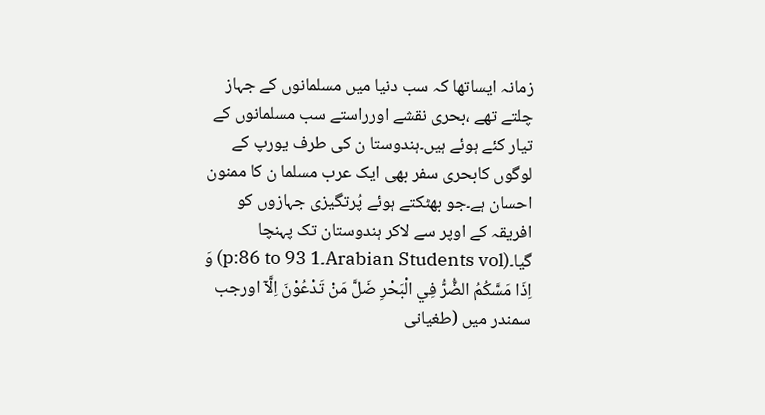زمانہ ایساتھا کہ سب دنیا میں مسلمانوں کے جہاز چلتے تھے ،بحری نقشے اورراستے سب مسلمانوں کے تیار کئے ہوئے ہیں۔ہندوستا ن کی طرف یورپ کے لوگوں کابحری سفر بھی ایک عرب مسلما ن کا ممنون احسان ہے۔جو بھٹکتے ہوئے پُرتگیزی جہازوں کو افریقہ کے اوپر سے لاکر ہندوستان تک پہنچا گیا۔(Arabian Students vol۔1 p:86 to 93) وَ اِذَا مَسَّكُمُ الضُّرُّ فِي الْبَحْرِ ضَلَّ مَنْ تَدْعُوْنَ اِلَّاۤ اورجب سمندر میں (طغیانی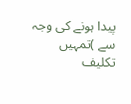پیدا ہونے کی وجہ سے )تمہیں تکلیف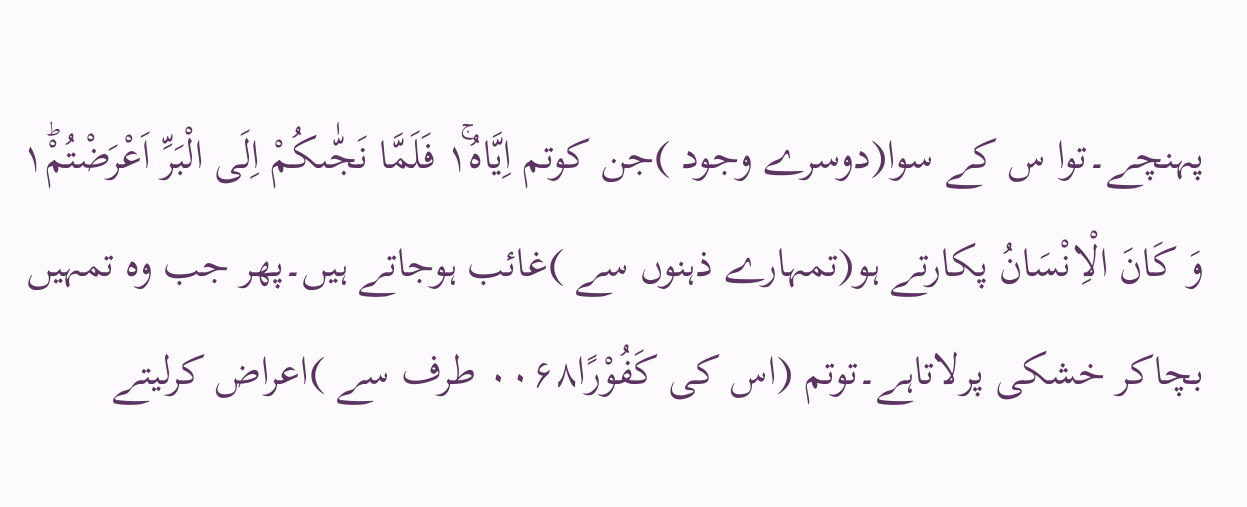پہنچے۔توا س کے سوا(دوسرے وجود )جن کوتم اِيَّاهُ١ۚ فَلَمَّا نَجّٰىكُمْ اِلَى الْبَرِّ اَعْرَضْتُمْ١ؕ وَ كَانَ الْاِنْسَانُ پکارتے ہو(تمہارے ذہنوں سے )غائب ہوجاتے ہیں۔پھر جب وہ تمہیں بچاکر خشکی پرلاتاہے۔توتم (اس کی كَفُوْرًا۰۰۶۸ طرف سے )اعراض کرلیتے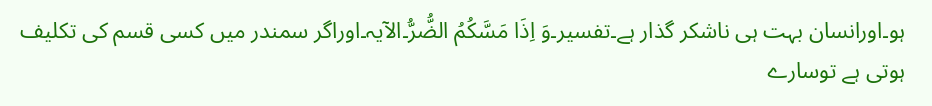ہو۔اورانسان بہت ہی ناشکر گذار ہے۔تفسیر۔وَ اِذَا مَسَّكُمُ الضُّرُّ۔الآیہ۔اوراگر سمندر میں کسی قسم کی تکلیف ہوتی ہے توسارے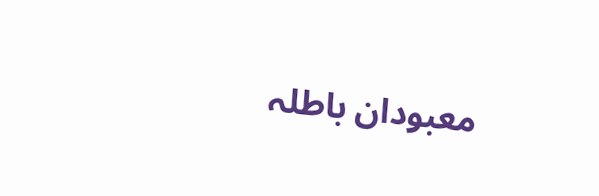معبودان باطلہ